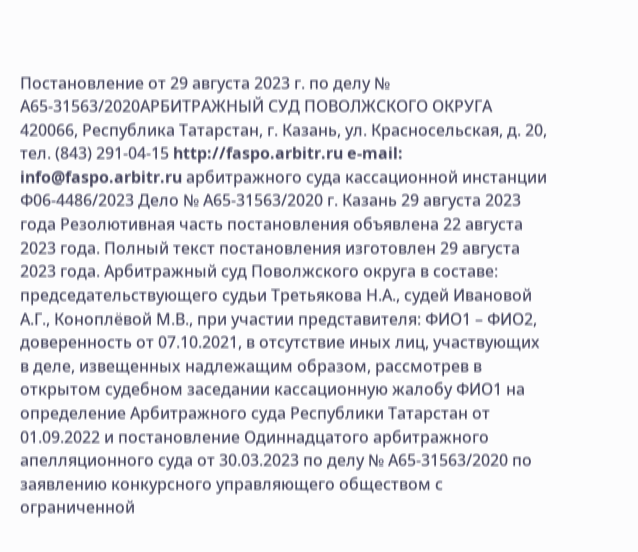Постановление от 29 августа 2023 г. по делу № А65-31563/2020АРБИТРАЖНЫЙ СУД ПОВОЛЖСКОГО ОКРУГА 420066, Республика Татарстан, г. Казань, ул. Красносельская, д. 20, тел. (843) 291-04-15 http://faspo.arbitr.ru e-mail: info@faspo.arbitr.ru арбитражного суда кассационной инстанции Ф06-4486/2023 Дело № А65-31563/2020 г. Казань 29 августа 2023 года Резолютивная часть постановления объявлена 22 августа 2023 года. Полный текст постановления изготовлен 29 августа 2023 года. Арбитражный суд Поволжского округа в составе: председательствующего судьи Третьякова Н.А., судей Ивановой А.Г., Коноплёвой М.В., при участии представителя: ФИО1 – ФИО2, доверенность от 07.10.2021, в отсутствие иных лиц, участвующих в деле, извещенных надлежащим образом, рассмотрев в открытом судебном заседании кассационную жалобу ФИО1 на определение Арбитражного суда Республики Татарстан от 01.09.2022 и постановление Одиннадцатого арбитражного апелляционного суда от 30.03.2023 по делу № А65-31563/2020 по заявлению конкурсного управляющего обществом с ограниченной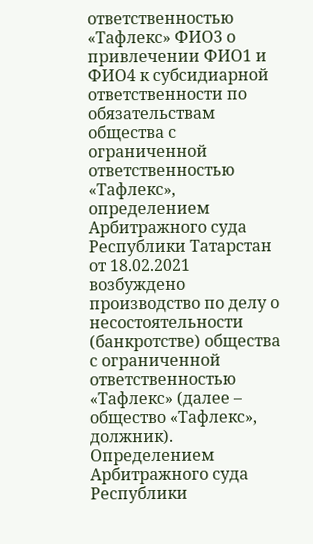ответственностью «Тафлекс» ФИО3 о привлечении ФИО1 и ФИО4 к субсидиарной ответственности по обязательствам общества с ограниченной ответственностью «Тафлекс», определением Арбитражного суда Республики Татарстан от 18.02.2021 возбуждено производство по делу о несостоятельности (банкротстве) общества с ограниченной ответственностью «Тафлекс» (далее – общество «Тафлекс», должник). Определением Арбитражного суда Республики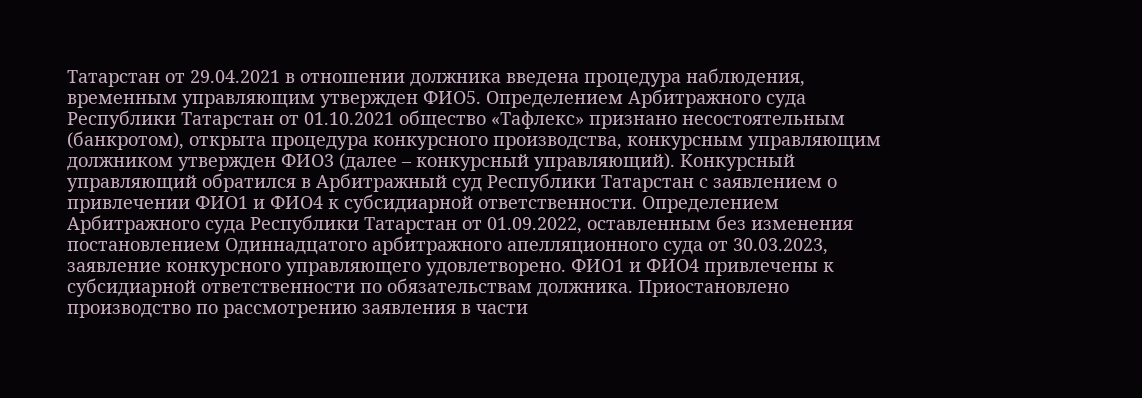Татарстан от 29.04.2021 в отношении должника введена процедура наблюдения, временным управляющим утвержден ФИО5. Определением Арбитражного суда Республики Татарстан от 01.10.2021 общество «Тафлекс» признано несостоятельным (банкротом), открыта процедура конкурсного производства, конкурсным управляющим должником утвержден ФИО3 (далее – конкурсный управляющий). Конкурсный управляющий обратился в Арбитражный суд Республики Татарстан с заявлением о привлечении ФИО1 и ФИО4 к субсидиарной ответственности. Определением Арбитражного суда Республики Татарстан от 01.09.2022, оставленным без изменения постановлением Одиннадцатого арбитражного апелляционного суда от 30.03.2023, заявление конкурсного управляющего удовлетворено. ФИО1 и ФИО4 привлечены к субсидиарной ответственности по обязательствам должника. Приостановлено производство по рассмотрению заявления в части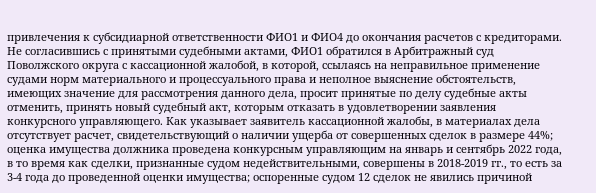привлечения к субсидиарной ответственности ФИО1 и ФИО4 до окончания расчетов с кредиторами. Не согласившись с принятыми судебными актами, ФИО1 обратился в Арбитражный суд Поволжского округа с кассационной жалобой, в которой, ссылаясь на неправильное применение судами норм материального и процессуального права и неполное выяснение обстоятельств, имеющих значение для рассмотрения данного дела, просит принятые по делу судебные акты отменить, принять новый судебный акт, которым отказать в удовлетворении заявления конкурсного управляющего. Как указывает заявитель кассационной жалобы, в материалах дела отсутствует расчет, свидетельствующий о наличии ущерба от совершенных сделок в размере 44%; оценка имущества должника проведена конкурсным управляющим на январь и сентябрь 2022 года, в то время как сделки, признанные судом недействительными, совершены в 2018-2019 гг., то есть за 3-4 года до проведенной оценки имущества; оспоренные судом 12 сделок не явились причиной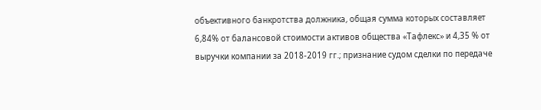объективного банкротства должника, общая сумма которых составляет 6,84% от балансовой стоимости активов общества «Тафлекс» и 4,35 % от выручки компании за 2018-2019 гг.; признание судом сделки по передаче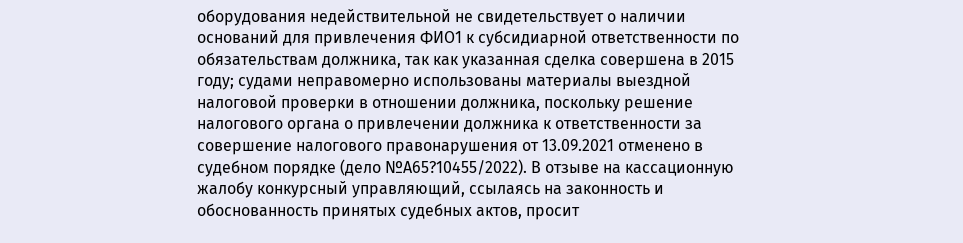оборудования недействительной не свидетельствует о наличии оснований для привлечения ФИО1 к субсидиарной ответственности по обязательствам должника, так как указанная сделка совершена в 2015 году; судами неправомерно использованы материалы выездной налоговой проверки в отношении должника, поскольку решение налогового органа о привлечении должника к ответственности за совершение налогового правонарушения от 13.09.2021 отменено в судебном порядке (дело №А65?10455/2022). В отзыве на кассационную жалобу конкурсный управляющий, ссылаясь на законность и обоснованность принятых судебных актов, просит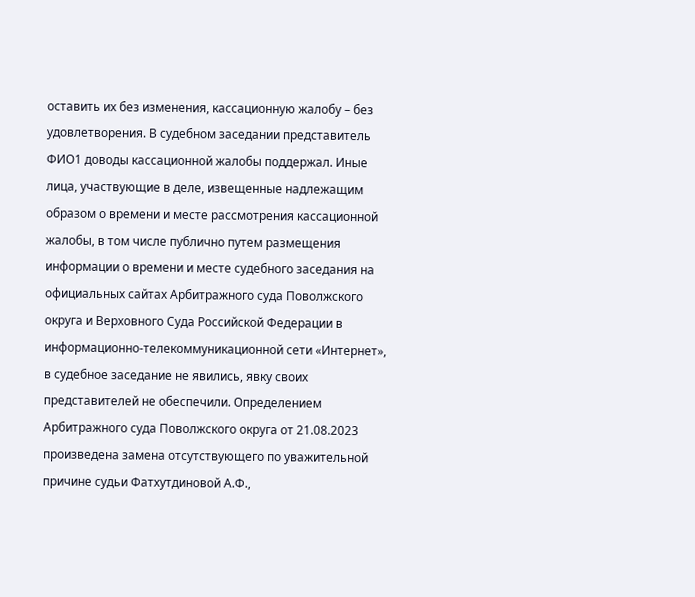оставить их без изменения, кассационную жалобу – без удовлетворения. В судебном заседании представитель ФИО1 доводы кассационной жалобы поддержал. Иные лица, участвующие в деле, извещенные надлежащим образом о времени и месте рассмотрения кассационной жалобы, в том числе публично путем размещения информации о времени и месте судебного заседания на официальных сайтах Арбитражного суда Поволжского округа и Верховного Суда Российской Федерации в информационно-телекоммуникационной сети «Интернет», в судебное заседание не явились, явку своих представителей не обеспечили. Определением Арбитражного суда Поволжского округа от 21.08.2023 произведена замена отсутствующего по уважительной причине судьи Фатхутдиновой А.Ф.,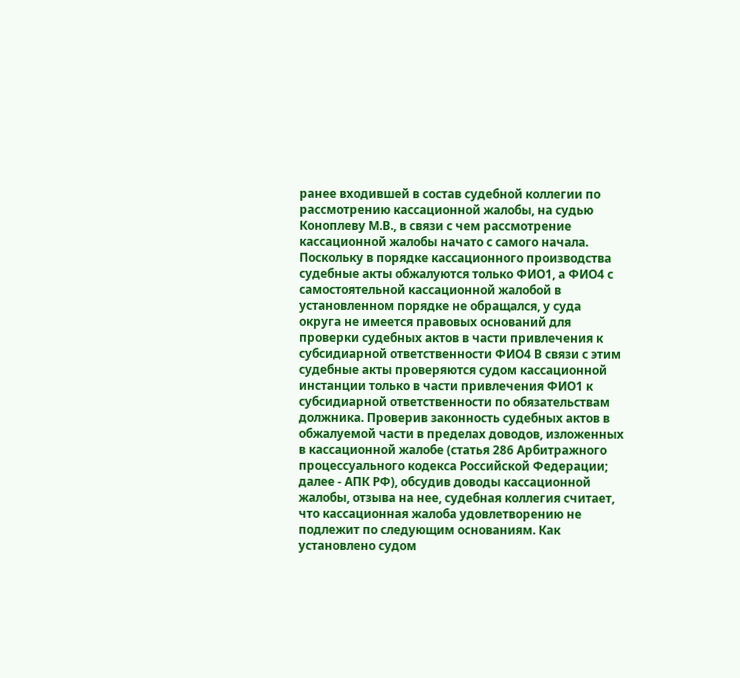ранее входившей в состав судебной коллегии по рассмотрению кассационной жалобы, на судью Коноплеву М.В., в связи с чем рассмотрение кассационной жалобы начато с самого начала. Поскольку в порядке кассационного производства судебные акты обжалуются только ФИО1, а ФИО4 с самостоятельной кассационной жалобой в установленном порядке не обращался, у суда округа не имеется правовых оснований для проверки судебных актов в части привлечения к субсидиарной ответственности ФИО4 В связи с этим судебные акты проверяются судом кассационной инстанции только в части привлечения ФИО1 к субсидиарной ответственности по обязательствам должника. Проверив законность судебных актов в обжалуемой части в пределах доводов, изложенных в кассационной жалобе (статья 286 Арбитражного процессуального кодекса Российской Федерации; далее - АПК РФ), обсудив доводы кассационной жалобы, отзыва на нее, судебная коллегия считает, что кассационная жалоба удовлетворению не подлежит по следующим основаниям. Как установлено судом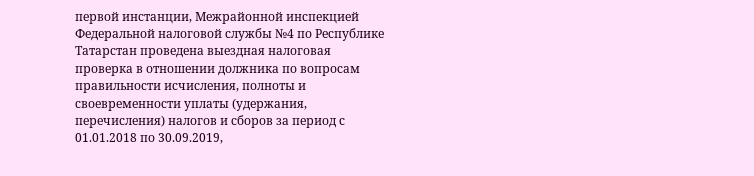первой инстанции, Межрайонной инспекцией Федеральной налоговой службы №4 по Республике Татарстан проведена выездная налоговая проверка в отношении должника по вопросам правильности исчисления, полноты и своевременности уплаты (удержания, перечисления) налогов и сборов за период с 01.01.2018 по 30.09.2019,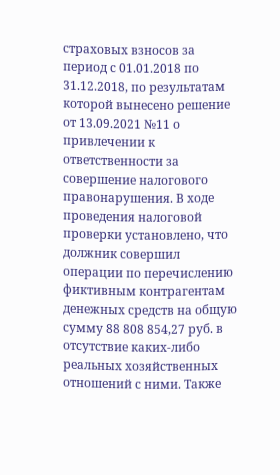страховых взносов за период с 01.01.2018 по 31.12.2018, по результатам которой вынесено решение от 13.09.2021 №11 о привлечении к ответственности за совершение налогового правонарушения. В ходе проведения налоговой проверки установлено, что должник совершил операции по перечислению фиктивным контрагентам денежных средств на общую сумму 88 808 854,27 руб. в отсутствие каких-либо реальных хозяйственных отношений с ними. Также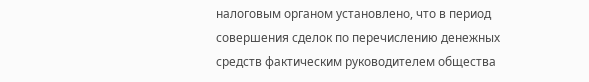налоговым органом установлено, что в период совершения сделок по перечислению денежных средств фактическим руководителем общества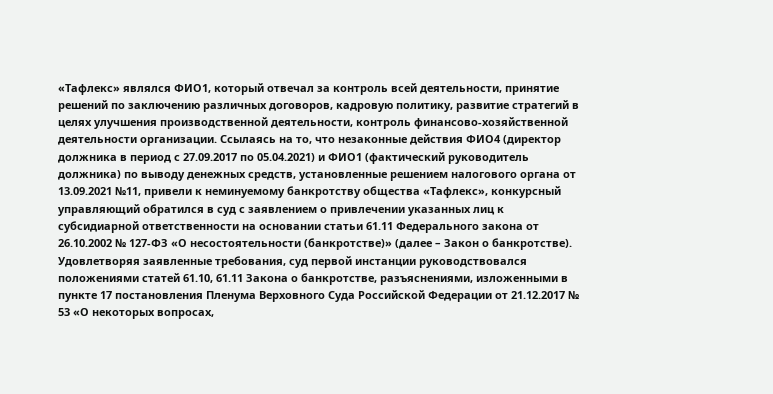«Тафлекс» являлся ФИО1, который отвечал за контроль всей деятельности, принятие решений по заключению различных договоров, кадровую политику, развитие стратегий в целях улучшения производственной деятельности, контроль финансово-хозяйственной деятельности организации. Ссылаясь на то, что незаконные действия ФИО4 (директор должника в период с 27.09.2017 по 05.04.2021) и ФИО1 (фактический руководитель должника) по выводу денежных средств, установленные решением налогового органа от 13.09.2021 №11, привели к неминуемому банкротству общества «Тафлекс», конкурсный управляющий обратился в суд с заявлением о привлечении указанных лиц к субсидиарной ответственности на основании статьи 61.11 Федерального закона от 26.10.2002 № 127-ФЗ «О несостоятельности (банкротстве)» (далее – Закон о банкротстве). Удовлетворяя заявленные требования, суд первой инстанции руководствовался положениями статей 61.10, 61.11 Закона о банкротстве, разъяснениями, изложенными в пункте 17 постановления Пленума Верховного Суда Российской Федерации от 21.12.2017 № 53 «О некоторых вопросах,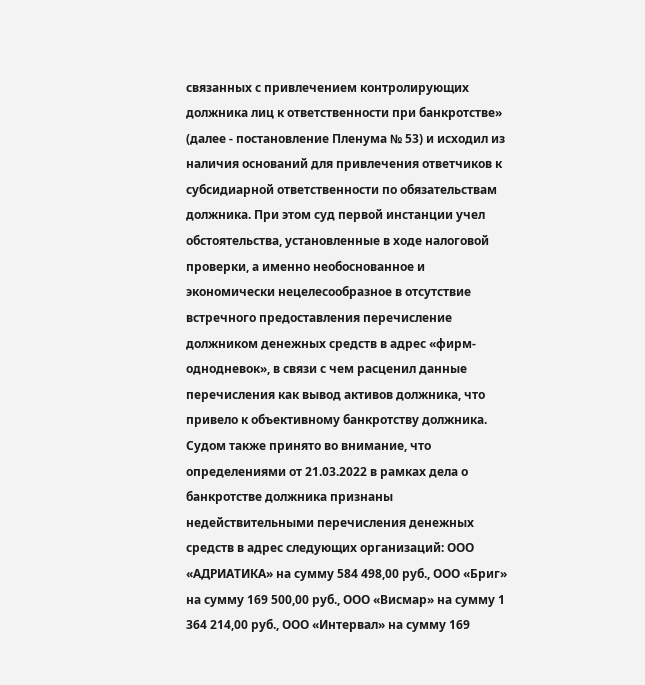связанных с привлечением контролирующих должника лиц к ответственности при банкротстве» (далее - постановление Пленума № 53) и исходил из наличия оснований для привлечения ответчиков к субсидиарной ответственности по обязательствам должника. При этом суд первой инстанции учел обстоятельства, установленные в ходе налоговой проверки, а именно необоснованное и экономически нецелесообразное в отсутствие встречного предоставления перечисление должником денежных средств в адрес «фирм-однодневок», в связи с чем расценил данные перечисления как вывод активов должника, что привело к объективному банкротству должника. Судом также принято во внимание, что определениями от 21.03.2022 в рамках дела о банкротстве должника признаны недействительными перечисления денежных средств в адрес следующих организаций: ООО «АДРИАТИКА» на сумму 584 498,00 руб., ООО «Бриг» на сумму 169 500,00 руб., ООО «Висмар» на сумму 1 364 214,00 руб., ООО «Интервал» на сумму 169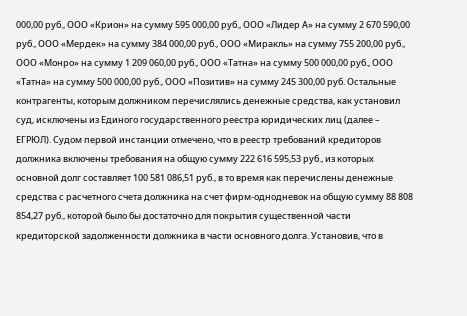000,00 руб., ООО «Крион» на сумму 595 000,00 руб., ООО «Лидер А» на сумму 2 670 590,00 руб., ООО «Мердек» на сумму 384 000,00 руб., ООО «Миракль» на сумму 755 200,00 руб., ООО «Монро» на сумму 1 209 060,00 руб., ООО «Татна» на сумму 500 000,00 руб., ООО «Татна» на сумму 500 000,00 руб., ООО «Позитив» на сумму 245 300,00 руб. Остальные контрагенты, которым должником перечислялись денежные средства, как установил суд, исключены из Единого государственного реестра юридических лиц (далее – ЕГРЮЛ). Судом первой инстанции отмечено, что в реестр требований кредиторов должника включены требования на общую сумму 222 616 595,53 руб., из которых основной долг составляет 100 581 086,51 руб., в то время как перечислены денежные средства с расчетного счета должника на счет фирм-однодневок на общую сумму 88 808 854,27 руб., которой было бы достаточно для покрытия существенной части кредиторской задолженности должника в части основного долга. Установив, что в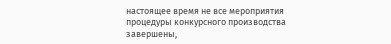настоящее время не все мероприятия процедуры конкурсного производства завершены,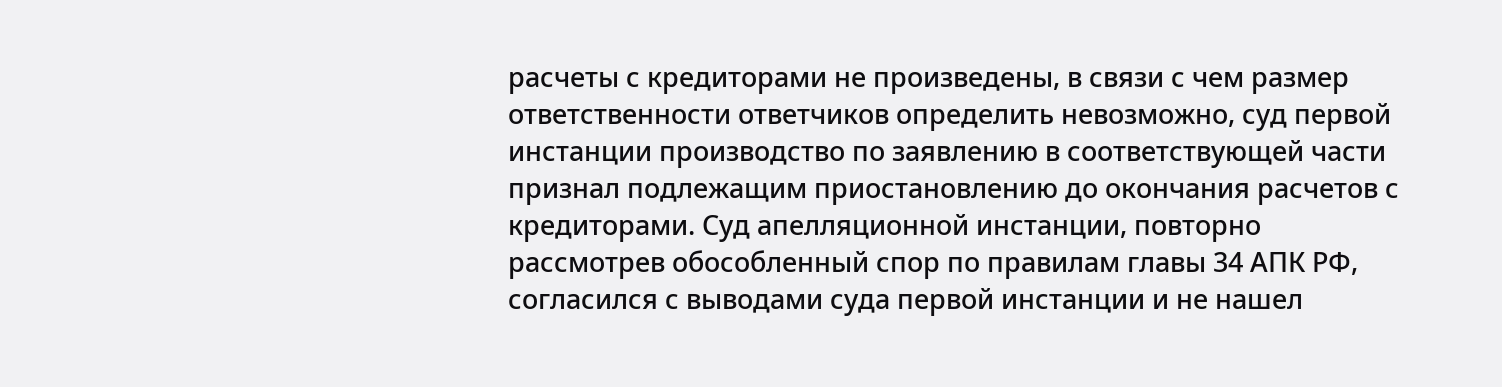расчеты с кредиторами не произведены, в связи с чем размер ответственности ответчиков определить невозможно, суд первой инстанции производство по заявлению в соответствующей части признал подлежащим приостановлению до окончания расчетов с кредиторами. Суд апелляционной инстанции, повторно рассмотрев обособленный спор по правилам главы 34 АПК РФ, согласился с выводами суда первой инстанции и не нашел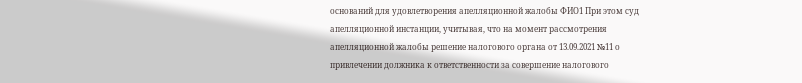оснований для удовлетворения апелляционной жалобы ФИО1 При этом суд апелляционной инстанции, учитывая, что на момент рассмотрения апелляционной жалобы решение налогового органа от 13.09.2021 №11 о привлечении должника к ответственности за совершение налогового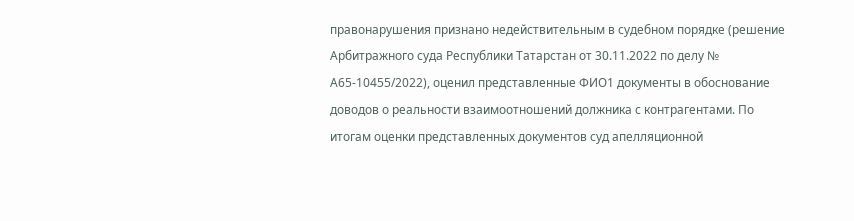правонарушения признано недействительным в судебном порядке (решение Арбитражного суда Республики Татарстан от 30.11.2022 по делу № А65-10455/2022), оценил представленные ФИО1 документы в обоснование доводов о реальности взаимоотношений должника с контрагентами. По итогам оценки представленных документов суд апелляционной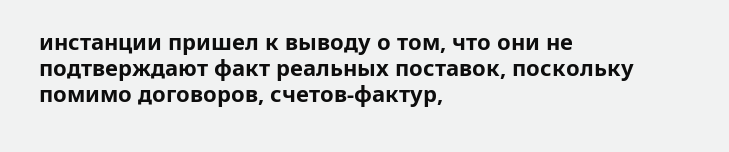инстанции пришел к выводу о том, что они не подтверждают факт реальных поставок, поскольку помимо договоров, счетов-фактур,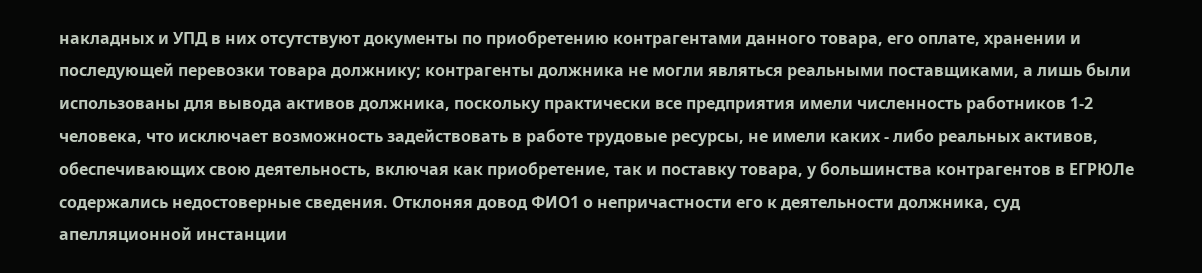накладных и УПД в них отсутствуют документы по приобретению контрагентами данного товара, его оплате, хранении и последующей перевозки товара должнику; контрагенты должника не могли являться реальными поставщиками, а лишь были использованы для вывода активов должника, поскольку практически все предприятия имели численность работников 1-2 человека, что исключает возможность задействовать в работе трудовые ресурсы, не имели каких - либо реальных активов, обеспечивающих свою деятельность, включая как приобретение, так и поставку товара, у большинства контрагентов в ЕГРЮЛе содержались недостоверные сведения. Отклоняя довод ФИО1 о непричастности его к деятельности должника, суд апелляционной инстанции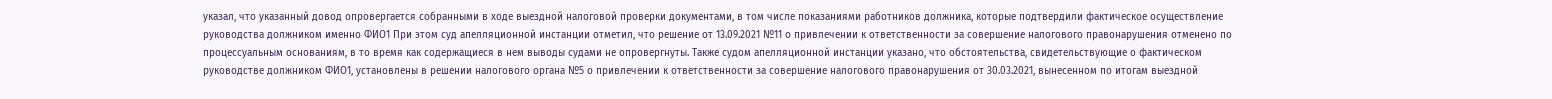указал, что указанный довод опровергается собранными в ходе выездной налоговой проверки документами, в том числе показаниями работников должника, которые подтвердили фактическое осуществление руководства должником именно ФИО1 При этом суд апелляционной инстанции отметил, что решение от 13.09.2021 №11 о привлечении к ответственности за совершение налогового правонарушения отменено по процессуальным основаниям, в то время как содержащиеся в нем выводы судами не опровергнуты. Также судом апелляционной инстанции указано, что обстоятельства, свидетельствующие о фактическом руководстве должником ФИО1, установлены в решении налогового органа №5 о привлечении к ответственности за совершение налогового правонарушения от 30.03.2021, вынесенном по итогам выездной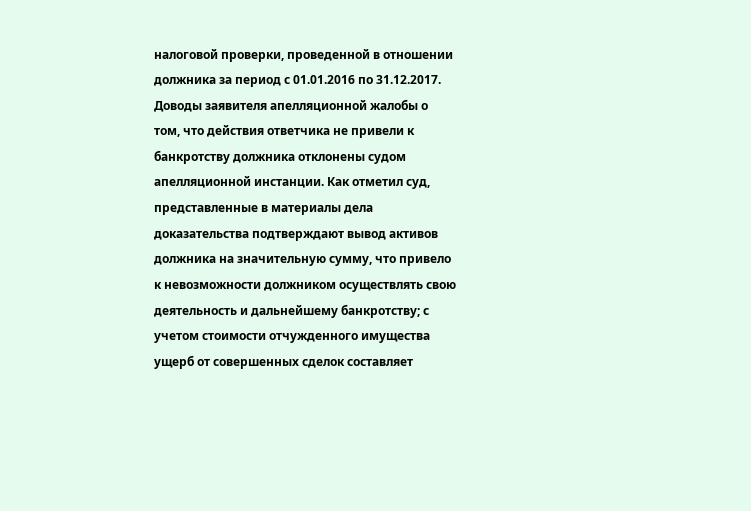налоговой проверки, проведенной в отношении должника за период с 01.01.2016 по 31.12.2017. Доводы заявителя апелляционной жалобы о том, что действия ответчика не привели к банкротству должника отклонены судом апелляционной инстанции. Как отметил суд, представленные в материалы дела доказательства подтверждают вывод активов должника на значительную сумму, что привело к невозможности должником осуществлять свою деятельность и дальнейшему банкротству; с учетом стоимости отчужденного имущества ущерб от совершенных сделок составляет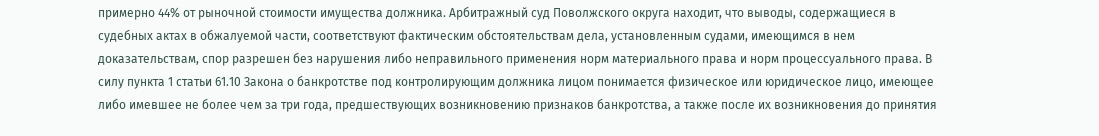примерно 44% от рыночной стоимости имущества должника. Арбитражный суд Поволжского округа находит, что выводы, содержащиеся в судебных актах в обжалуемой части, соответствуют фактическим обстоятельствам дела, установленным судами, имеющимся в нем доказательствам, спор разрешен без нарушения либо неправильного применения норм материального права и норм процессуального права. В силу пункта 1 статьи 61.10 Закона о банкротстве под контролирующим должника лицом понимается физическое или юридическое лицо, имеющее либо имевшее не более чем за три года, предшествующих возникновению признаков банкротства, а также после их возникновения до принятия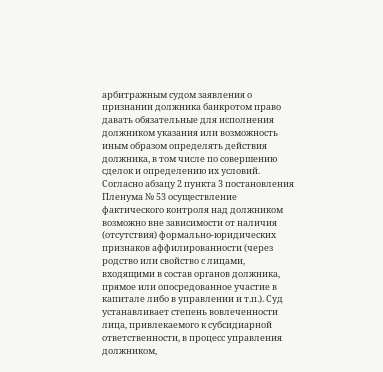арбитражным судом заявления о признании должника банкротом право давать обязательные для исполнения должником указания или возможность иным образом определять действия должника, в том числе по совершению сделок и определению их условий. Согласно абзацу 2 пункта 3 постановления Пленума № 53 осуществление фактического контроля над должником возможно вне зависимости от наличия (отсутствия) формально-юридических признаков аффилированности (через родство или свойство с лицами, входящими в состав органов должника, прямое или опосредованное участие в капитале либо в управлении и т.п.). Суд устанавливает степень вовлеченности лица, привлекаемого к субсидиарной ответственности, в процесс управления должником,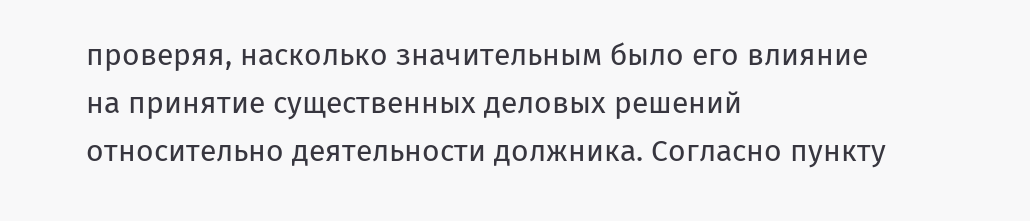проверяя, насколько значительным было его влияние на принятие существенных деловых решений относительно деятельности должника. Согласно пункту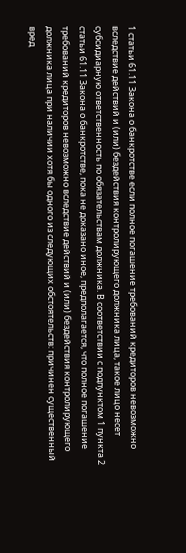1 статьи 61.11 Закона о банкротстве если полное погашение требований кредиторов невозможно вследствие действий и (или) бездействия контролирующего должника лица, такое лицо несет субсидиарную ответственность по обязательствам должника. В соответствии с подпунктом 1 пункта 2 статьи 61.11 Закона о банкротстве, пока не доказано иное, предполагается, что полное погашение требований кредиторов невозможно вследствие действий и (или) бездействия контролирующего должника лица при наличии хотя бы одного из следующих обстоятельств: причинен существенный вред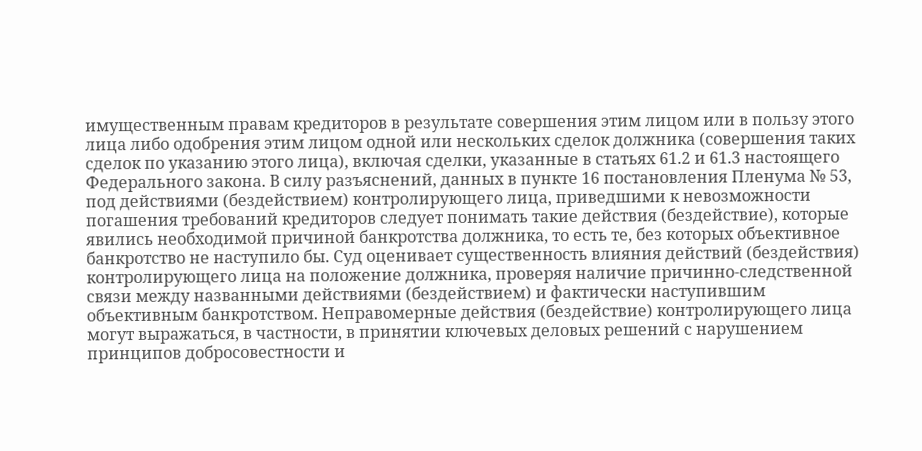имущественным правам кредиторов в результате совершения этим лицом или в пользу этого лица либо одобрения этим лицом одной или нескольких сделок должника (совершения таких сделок по указанию этого лица), включая сделки, указанные в статьях 61.2 и 61.3 настоящего Федерального закона. В силу разъяснений, данных в пункте 16 постановления Пленума № 53, под действиями (бездействием) контролирующего лица, приведшими к невозможности погашения требований кредиторов следует понимать такие действия (бездействие), которые явились необходимой причиной банкротства должника, то есть те, без которых объективное банкротство не наступило бы. Суд оценивает существенность влияния действий (бездействия) контролирующего лица на положение должника, проверяя наличие причинно-следственной связи между названными действиями (бездействием) и фактически наступившим объективным банкротством. Неправомерные действия (бездействие) контролирующего лица могут выражаться, в частности, в принятии ключевых деловых решений с нарушением принципов добросовестности и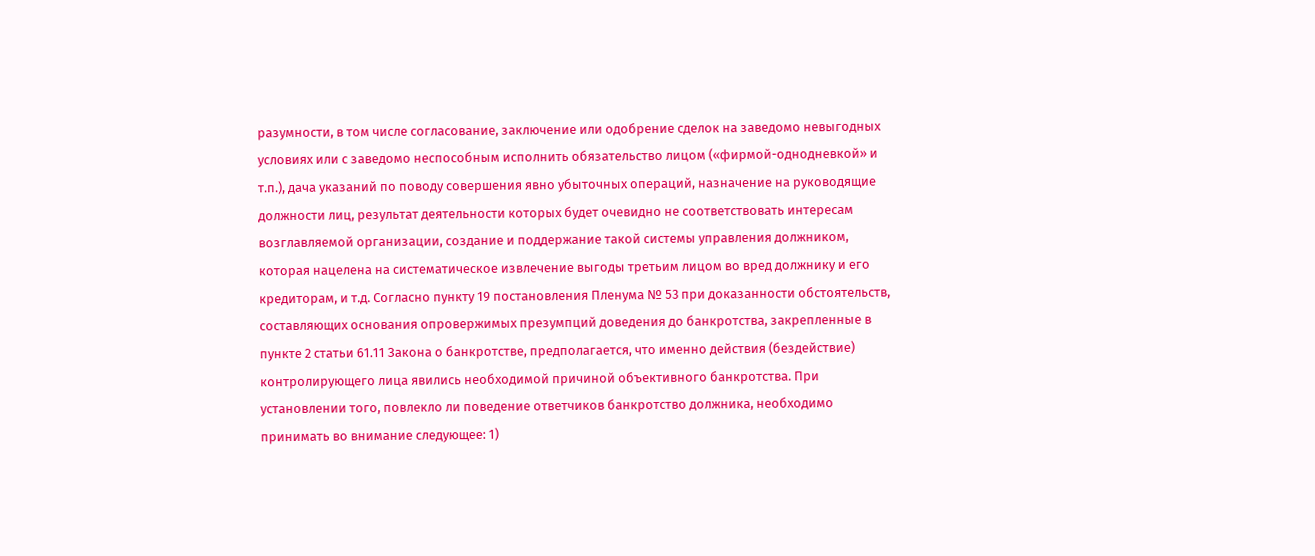разумности, в том числе согласование, заключение или одобрение сделок на заведомо невыгодных условиях или с заведомо неспособным исполнить обязательство лицом («фирмой-однодневкой» и т.п.), дача указаний по поводу совершения явно убыточных операций, назначение на руководящие должности лиц, результат деятельности которых будет очевидно не соответствовать интересам возглавляемой организации, создание и поддержание такой системы управления должником, которая нацелена на систематическое извлечение выгоды третьим лицом во вред должнику и его кредиторам, и т.д. Согласно пункту 19 постановления Пленума № 53 при доказанности обстоятельств, составляющих основания опровержимых презумпций доведения до банкротства, закрепленные в пункте 2 статьи 61.11 Закона о банкротстве, предполагается, что именно действия (бездействие) контролирующего лица явились необходимой причиной объективного банкротства. При установлении того, повлекло ли поведение ответчиков банкротство должника, необходимо принимать во внимание следующее: 1)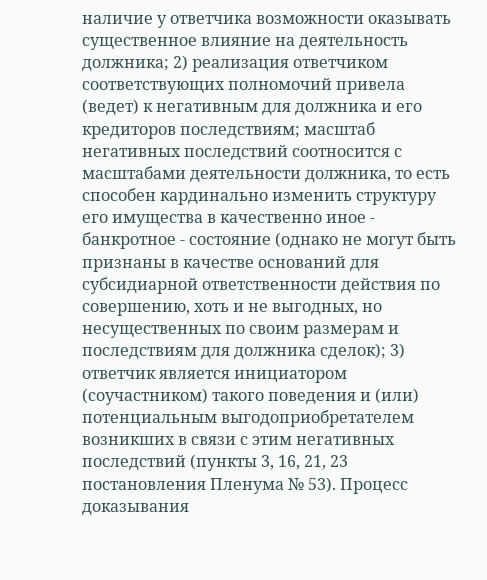наличие у ответчика возможности оказывать существенное влияние на деятельность должника; 2) реализация ответчиком соответствующих полномочий привела (ведет) к негативным для должника и его кредиторов последствиям; масштаб негативных последствий соотносится с масштабами деятельности должника, то есть способен кардинально изменить структуру его имущества в качественно иное - банкротное - состояние (однако не могут быть признаны в качестве оснований для субсидиарной ответственности действия по совершению, хоть и не выгодных, но несущественных по своим размерам и последствиям для должника сделок); 3) ответчик является инициатором (соучастником) такого поведения и (или) потенциальным выгодоприобретателем возникших в связи с этим негативных последствий (пункты 3, 16, 21, 23 постановления Пленума № 53). Процесс доказывания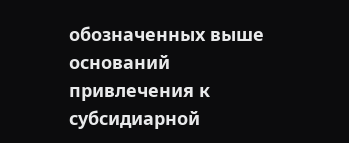обозначенных выше оснований привлечения к субсидиарной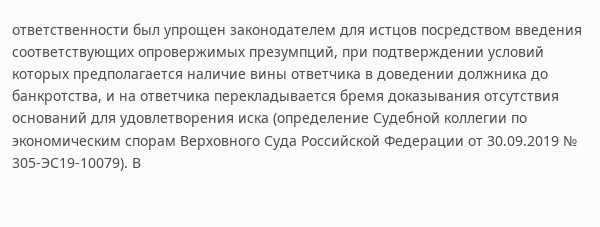ответственности был упрощен законодателем для истцов посредством введения соответствующих опровержимых презумпций, при подтверждении условий которых предполагается наличие вины ответчика в доведении должника до банкротства, и на ответчика перекладывается бремя доказывания отсутствия оснований для удовлетворения иска (определение Судебной коллегии по экономическим спорам Верховного Суда Российской Федерации от 30.09.2019 № 305-ЭС19-10079). В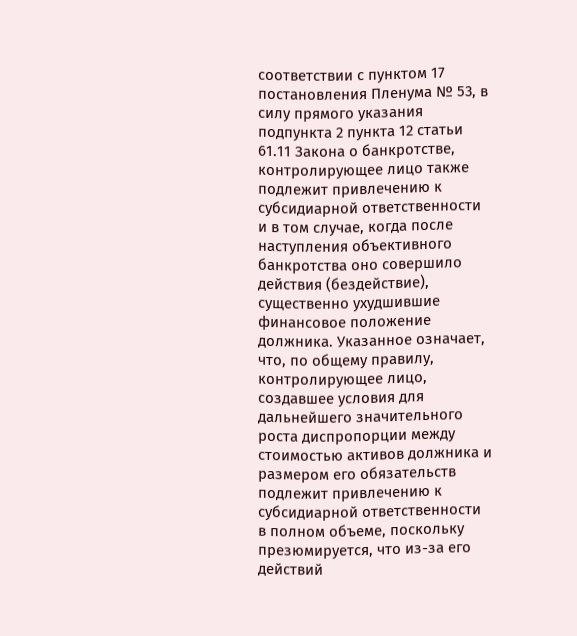соответствии с пунктом 17 постановления Пленума № 53, в силу прямого указания подпункта 2 пункта 12 статьи 61.11 Закона о банкротстве, контролирующее лицо также подлежит привлечению к субсидиарной ответственности и в том случае, когда после наступления объективного банкротства оно совершило действия (бездействие), существенно ухудшившие финансовое положение должника. Указанное означает, что, по общему правилу, контролирующее лицо, создавшее условия для дальнейшего значительного роста диспропорции между стоимостью активов должника и размером его обязательств подлежит привлечению к субсидиарной ответственности в полном объеме, поскольку презюмируется, что из-за его действий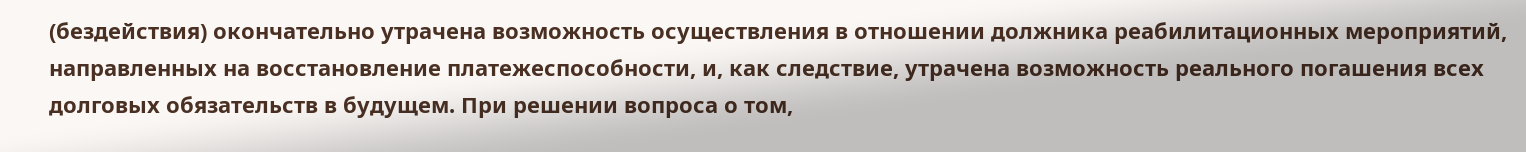(бездействия) окончательно утрачена возможность осуществления в отношении должника реабилитационных мероприятий, направленных на восстановление платежеспособности, и, как следствие, утрачена возможность реального погашения всех долговых обязательств в будущем. При решении вопроса о том,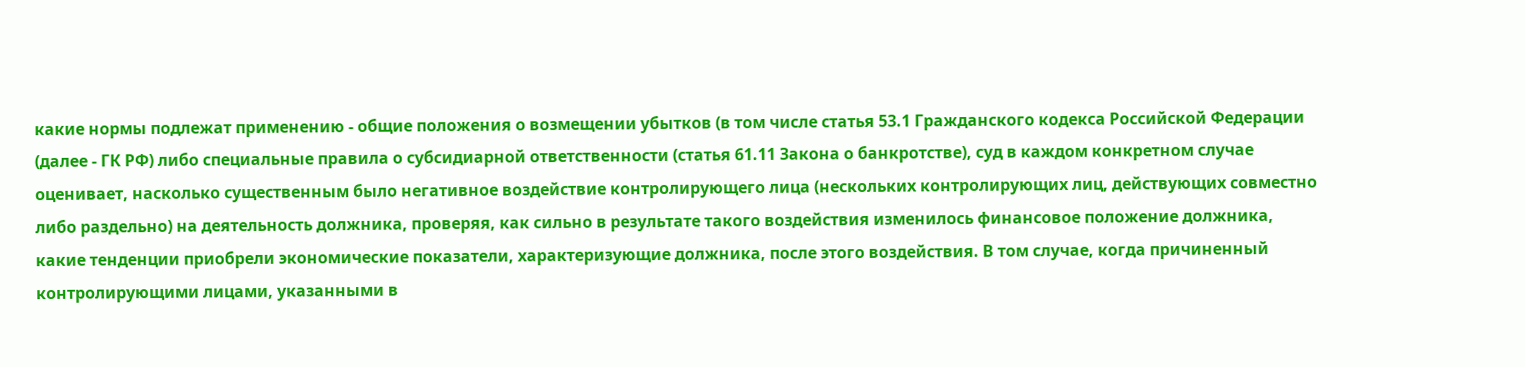какие нормы подлежат применению - общие положения о возмещении убытков (в том числе статья 53.1 Гражданского кодекса Российской Федерации (далее - ГК РФ) либо специальные правила о субсидиарной ответственности (статья 61.11 Закона о банкротстве), суд в каждом конкретном случае оценивает, насколько существенным было негативное воздействие контролирующего лица (нескольких контролирующих лиц, действующих совместно либо раздельно) на деятельность должника, проверяя, как сильно в результате такого воздействия изменилось финансовое положение должника, какие тенденции приобрели экономические показатели, характеризующие должника, после этого воздействия. В том случае, когда причиненный контролирующими лицами, указанными в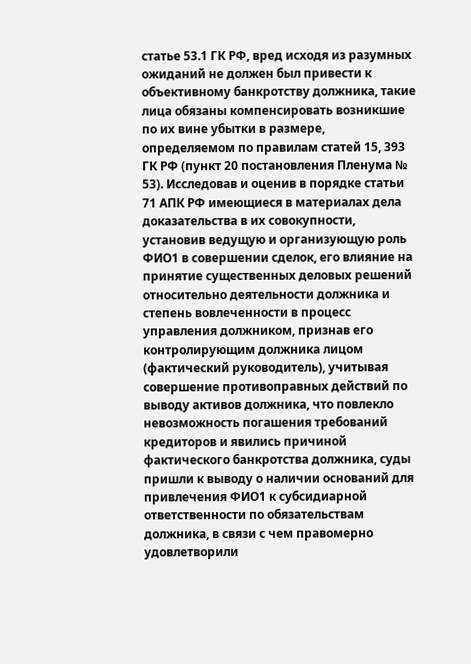статье 53.1 ГК РФ, вред исходя из разумных ожиданий не должен был привести к объективному банкротству должника, такие лица обязаны компенсировать возникшие по их вине убытки в размере, определяемом по правилам статей 15, 393 ГК РФ (пункт 20 постановления Пленума № 53). Исследовав и оценив в порядке статьи 71 АПК РФ имеющиеся в материалах дела доказательства в их совокупности, установив ведущую и организующую роль ФИО1 в совершении сделок, его влияние на принятие существенных деловых решений относительно деятельности должника и степень вовлеченности в процесс управления должником, признав его контролирующим должника лицом (фактический руководитель), учитывая совершение противоправных действий по выводу активов должника, что повлекло невозможность погашения требований кредиторов и явились причиной фактического банкротства должника, суды пришли к выводу о наличии оснований для привлечения ФИО1 к субсидиарной ответственности по обязательствам должника, в связи с чем правомерно удовлетворили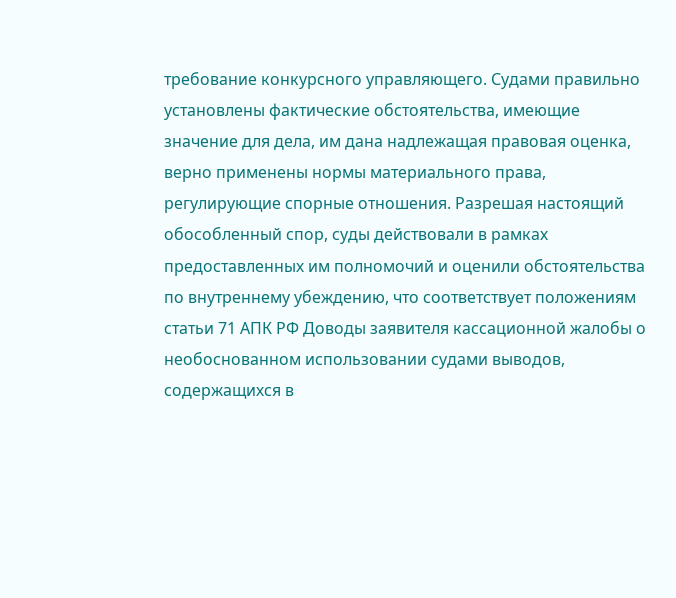требование конкурсного управляющего. Судами правильно установлены фактические обстоятельства, имеющие значение для дела, им дана надлежащая правовая оценка, верно применены нормы материального права, регулирующие спорные отношения. Разрешая настоящий обособленный спор, суды действовали в рамках предоставленных им полномочий и оценили обстоятельства по внутреннему убеждению, что соответствует положениям статьи 71 АПК РФ Доводы заявителя кассационной жалобы о необоснованном использовании судами выводов, содержащихся в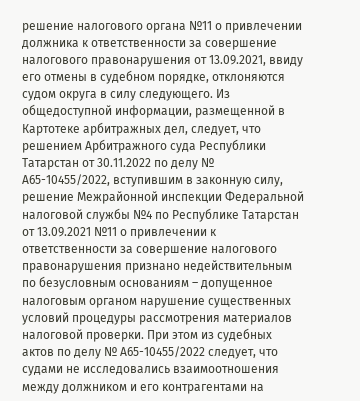решение налогового органа №11 о привлечении должника к ответственности за совершение налогового правонарушения от 13.09.2021, ввиду его отмены в судебном порядке, отклоняются судом округа в силу следующего. Из общедоступной информации, размещенной в Картотеке арбитражных дел, следует, что решением Арбитражного суда Республики Татарстан от 30.11.2022 по делу № А65-10455/2022, вступившим в законную силу, решение Межрайонной инспекции Федеральной налоговой службы №4 по Республике Татарстан от 13.09.2021 №11 о привлечении к ответственности за совершение налогового правонарушения признано недействительным по безусловным основаниям – допущенное налоговым органом нарушение существенных условий процедуры рассмотрения материалов налоговой проверки. При этом из судебных актов по делу № А65-10455/2022 следует, что судами не исследовались взаимоотношения между должником и его контрагентами на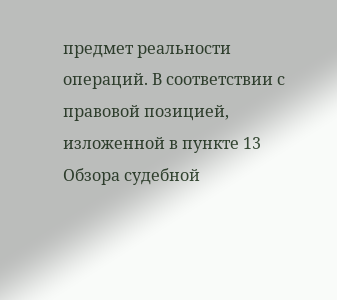предмет реальности операций. В соответствии с правовой позицией, изложенной в пункте 13 Обзора судебной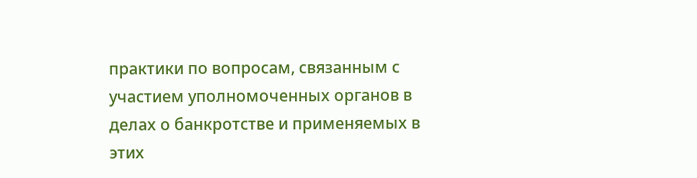практики по вопросам, связанным с участием уполномоченных органов в делах о банкротстве и применяемых в этих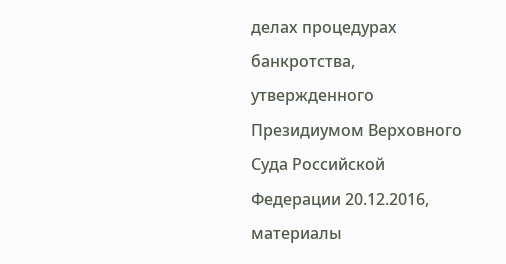делах процедурах банкротства, утвержденного Президиумом Верховного Суда Российской Федерации 20.12.2016, материалы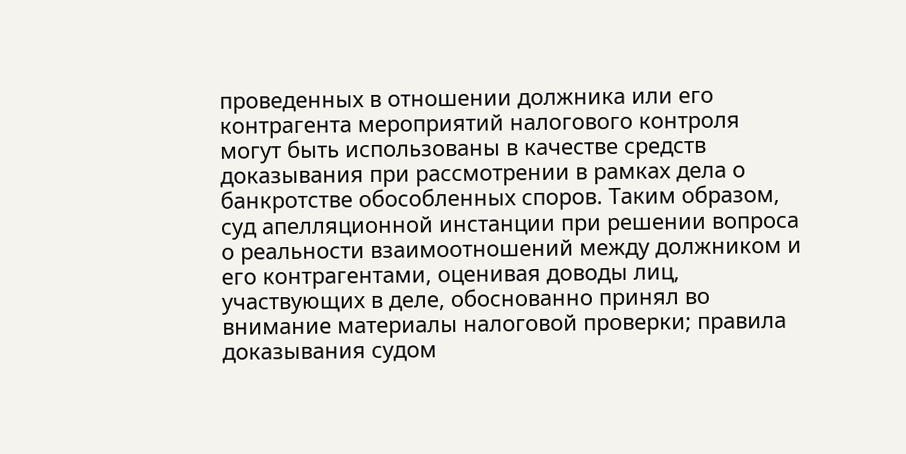проведенных в отношении должника или его контрагента мероприятий налогового контроля могут быть использованы в качестве средств доказывания при рассмотрении в рамках дела о банкротстве обособленных споров. Таким образом, суд апелляционной инстанции при решении вопроса о реальности взаимоотношений между должником и его контрагентами, оценивая доводы лиц, участвующих в деле, обоснованно принял во внимание материалы налоговой проверки; правила доказывания судом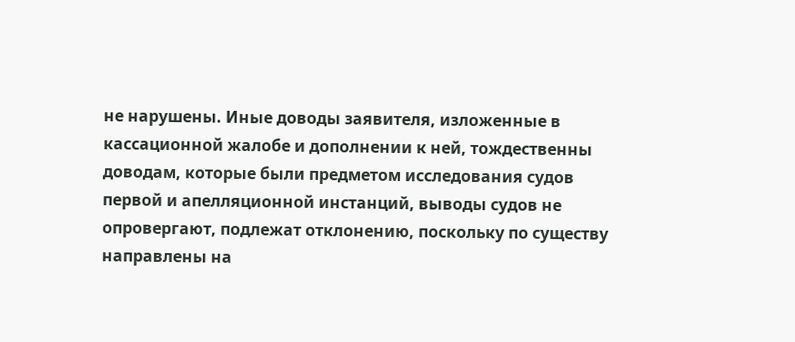не нарушены. Иные доводы заявителя, изложенные в кассационной жалобе и дополнении к ней, тождественны доводам, которые были предметом исследования судов первой и апелляционной инстанций, выводы судов не опровергают, подлежат отклонению, поскольку по существу направлены на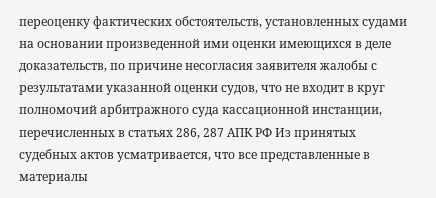переоценку фактических обстоятельств, установленных судами на основании произведенной ими оценки имеющихся в деле доказательств, по причине несогласия заявителя жалобы с результатами указанной оценки судов, что не входит в круг полномочий арбитражного суда кассационной инстанции, перечисленных в статьях 286, 287 АПК РФ Из принятых судебных актов усматривается, что все представленные в материалы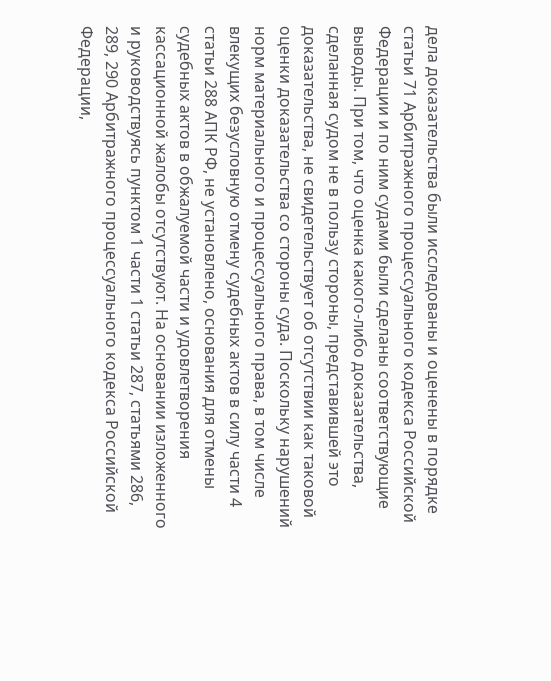дела доказательства были исследованы и оценены в порядке статьи 71 Арбитражного процессуального кодекса Российской Федерации и по ним судами были сделаны соответствующие выводы. При том, что оценка какого-либо доказательства, сделанная судом не в пользу стороны, представившей это доказательства, не свидетельствует об отсутствии как таковой оценки доказательства со стороны суда. Поскольку нарушений норм материального и процессуального права, в том числе влекущих безусловную отмену судебных актов в силу части 4 статьи 288 АПК РФ, не установлено, основания для отмены судебных актов в обжалуемой части и удовлетворения кассационной жалобы отсутствуют. На основании изложенного и руководствуясь пунктом 1 части 1 статьи 287, статьями 286, 289, 290 Арбитражного процессуального кодекса Российской Федерации,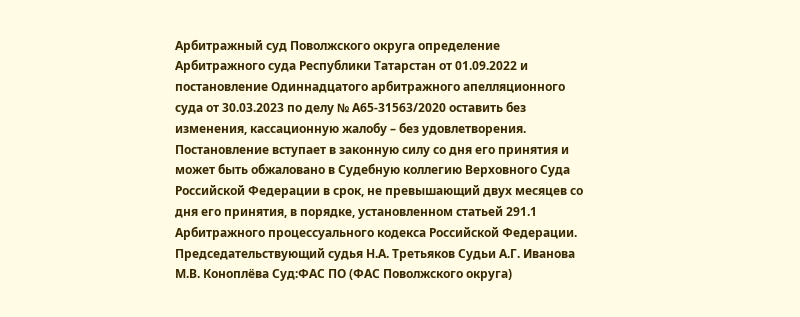Арбитражный суд Поволжского округа определение Арбитражного суда Республики Татарстан от 01.09.2022 и постановление Одиннадцатого арбитражного апелляционного суда от 30.03.2023 по делу № А65-31563/2020 оставить без изменения, кассационную жалобу – без удовлетворения. Постановление вступает в законную силу со дня его принятия и может быть обжаловано в Судебную коллегию Верховного Суда Российской Федерации в срок, не превышающий двух месяцев со дня его принятия, в порядке, установленном статьей 291.1 Арбитражного процессуального кодекса Российской Федерации. Председательствующий судья Н.А. Третьяков Судьи А.Г. Иванова М.В. Коноплёва Суд:ФАС ПО (ФАС Поволжского округа)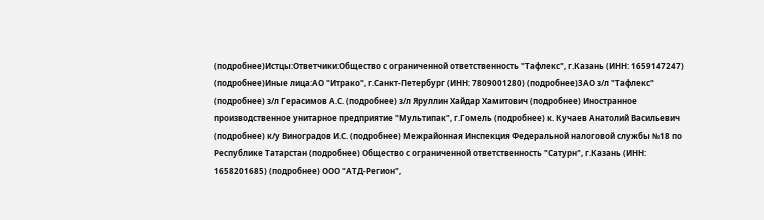(подробнее)Истцы:Ответчики:Общество с ограниченной ответственность "Тафлекс", г.Казань (ИНН: 1659147247) (подробнее)Иные лица:АО "Итрако", г.Санкт-Петербург (ИНН: 7809001280) (подробнее)ЗАО з/л "Тафлекс" (подробнее) з/л Герасимов А.С. (подробнее) з/л Яруллин Хайдар Хамитович (подробнее) Иностранное производственное унитарное предприятие "Мультипак", г.Гомель (подробнее) к. Кучаев Анатолий Васильевич (подробнее) к/у Виноградов И.С. (подробнее) Межрайонная Инспекция Федеральной налоговой службы №18 по Республике Татарстан (подробнее) Общество с ограниченной ответственность "Сатурн", г.Казань (ИНН: 1658201685) (подробнее) ООО "АТД-Регион",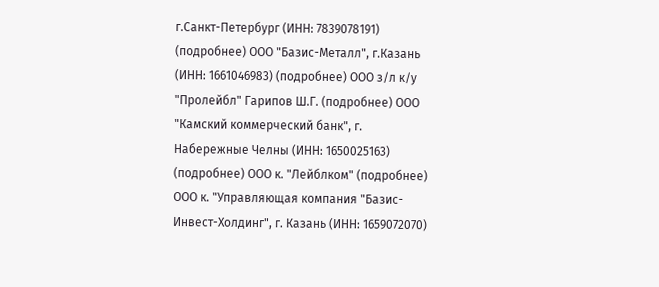г.Санкт-Петербург (ИНН: 7839078191) (подробнее) ООО "Базис-Металл", г.Казань (ИНН: 1661046983) (подробнее) ООО з/л к/у "Пролейбл" Гарипов Ш.Г. (подробнее) ООО "Камский коммерческий банк", г. Набережные Челны (ИНН: 1650025163) (подробнее) ООО к. "Лейблком" (подробнее) ООО к. "Управляющая компания "Базис-Инвест-Холдинг", г. Казань (ИНН: 1659072070)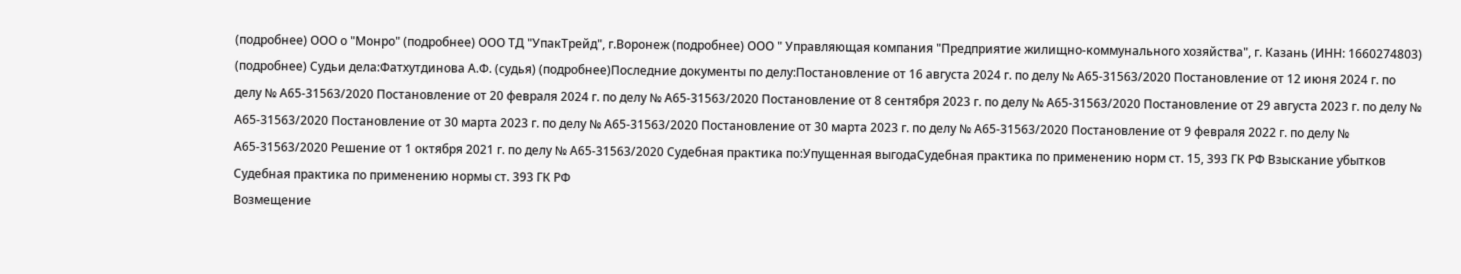(подробнее) ООО о "Монро" (подробнее) ООО ТД "УпакТрейд", г.Воронеж (подробнее) ООО " Управляющая компания "Предприятие жилищно-коммунального хозяйства", г. Казань (ИНН: 1660274803) (подробнее) Судьи дела:Фатхутдинова А.Ф. (судья) (подробнее)Последние документы по делу:Постановление от 16 августа 2024 г. по делу № А65-31563/2020 Постановление от 12 июня 2024 г. по делу № А65-31563/2020 Постановление от 20 февраля 2024 г. по делу № А65-31563/2020 Постановление от 8 сентября 2023 г. по делу № А65-31563/2020 Постановление от 29 августа 2023 г. по делу № А65-31563/2020 Постановление от 30 марта 2023 г. по делу № А65-31563/2020 Постановление от 30 марта 2023 г. по делу № А65-31563/2020 Постановление от 9 февраля 2022 г. по делу № А65-31563/2020 Решение от 1 октября 2021 г. по делу № А65-31563/2020 Судебная практика по:Упущенная выгодаСудебная практика по применению норм ст. 15, 393 ГК РФ Взыскание убытков Судебная практика по применению нормы ст. 393 ГК РФ
Возмещение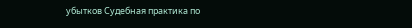убытков Судебная практика по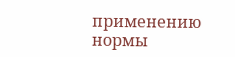применению нормы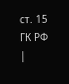ст. 15 ГК РФ |